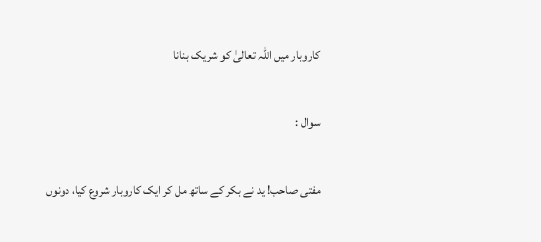کاروبار میں اللہ تعالیٰ کو شریک بنانا

سوال :

مفتی صاحب! ید نے بکر کے ساتھ مل کر ایک کاروبار شروع کیا، دونوں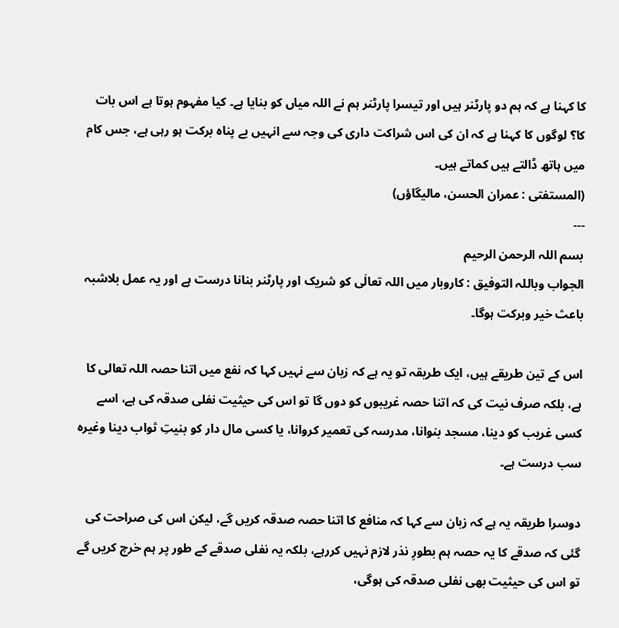کا کہنا ہے کہ ہم دو پارٹنر ہیں اور تیسرا پارٹنر ہم نے اللہ میاں کو بنایا ہے۔ کیا مفہوم ہوتا ہے اس بات کا؟ لوگوں کا کہنا ہے کہ ان کی اس شراکت داری کی وجہ سے انہیں بے پناہ برکت ہو رہی ہے، جس کام میں ہاتھ ڈالتے ہیں کماتے ہیں۔
(المستفتی : عمران الحسن، مالیگاؤں)
---
بسم اللہ الرحمن الرحیم
الجواب وباللہ التوفيق : کاروبار میں اللہ تعالٰی کو شریک اور پارٹنر بنانا درست ہے اور یہ عمل بلاشبہ باعث خیر وبرکت ہوگا۔

اس کے تین طریقے ہیں، ایک طریقہ تو یہ ہے کہ زبان سے نہیں کہا کہ نفع میں اتنا حصہ اللہ تعالی کا ہے، بلکہ صرف نیت کی کہ اتنا حصہ غریبوں کو دوں گا تو اس کی حیثیت نفلی صدقہ کی ہے، اسے کسی غریب کو دینا، مسجد بنوانا، مدرسہ کی تعمیر کروانا، یا کسی مال دار کو بنیتِ ثواب دینا وغیرہ سب درست ہے۔

دوسرا طریقہ یہ ہے کہ زبان سے کہا کہ منافع کا اتنا حصہ صدقہ کریں گے، لیکن اس کی صراحت کی گئی کہ صدقے کا یہ حصہ ہم بطورِ نذر لازم نہیں کررہے، بلکہ یہ نفلی صدقے کے طور پر ہم خرچ کریں گے تو اس کی حیثیت بھی نفلی صدقہ کی ہوگی،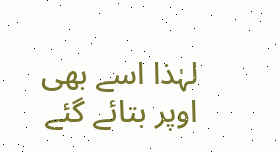لہٰذا اسے بھی اوپر بتائے گئے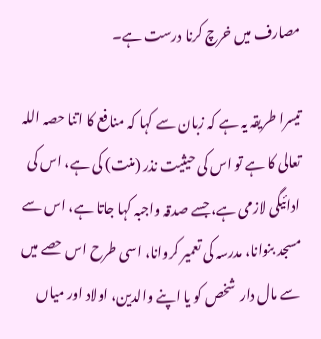مصارف میں خرچ کرنا درست ہے۔

تیسرا طریقہ یہ ہے کہ زبان سے کہا کہ منافع کا اتنا حصہ اللہ تعالی کا ہے تو اس کی حیثیت نذر (منت) کی ہے، اس کی ادائیگی لازمی ہے، جسے صدقہ واجبہ کہا جاتا ہے، اس سے مسجد بنوانا، مدرسہ کی تعمیر کروانا، اسی طرح اس حصے میں سے مال دار  شخص کو یا اپنے والدین، اولاد اور میاں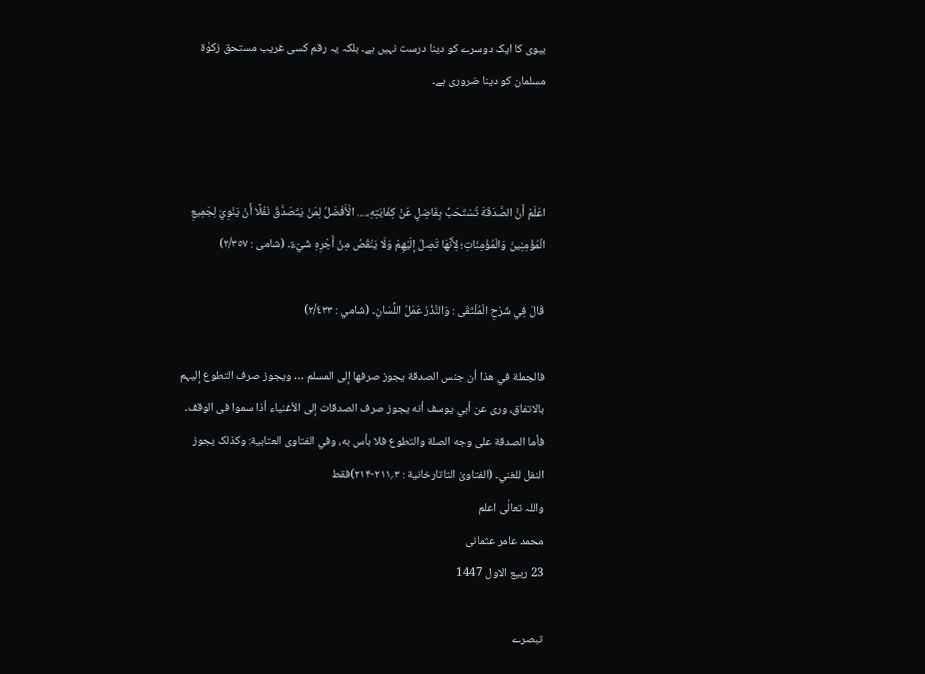بیوی کا ایک دوسرے کو دینا درست نہیں ہے۔ بلکہ یہ رقم کسی غریب مستحق زکوٰۃ مسلمان کو دینا ضروری ہے۔



اعْلَمْ أَنَّ الصَّدَقَةَ تُسْتَحَبُّ بِفَاضِلٍ عَنْ كِفَايَتِهِ،.... الْأَفْضَلُ لِمَنْ يَتَصَدَّقُ نَفْلًا أَنْ يَنْوِيَ لِجَمِيعِ الْمُؤْمِنِينَ وَالْمُؤْمِنَاتِ؛ لِأَنَّهَا تَصِلُ إلَيْهِمْ وَلَا يَنْقُصُ مِنْ أَجْرِهِ شَيْءٌ۔ (شامی : ٢/٣٥٧)

قَالَ فِي شَرْحِ الْمُلْتَقَى : وَالنَّذْرُ عَمَلُ اللِّسَانِ۔ (شامي : ٢/٤٣٣)

فالجملة في هذا أن جنس الصدقة یجوز صرفها إلی المسلم … ویجوز صرف التطوع إلیہم بالاتفاق، وری عن أبي یوسف أنه یجوز صرف الصدقات إلی الأغنیاء أذا سموا فی الوقف۔ فأما الصدقة علی وجه الصلة والتطوع فلا بأس به، وفي الفتاوی العتابیة: وکذلک یجوز النفل للغني۔ (الفتاویٰ التاتارخانیة : ۳؍۲۱۱-۲۱۴)فقط
واللہ تعالٰی اعلم
محمد عامر عثمانی
23 ربیع الاول 1447

تبصرے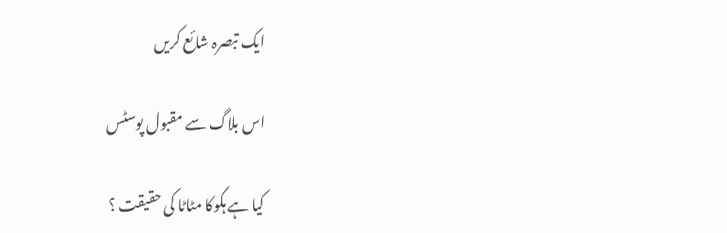ایک تبصرہ شائع کریں

اس بلاگ سے مقبول پوسٹس

کیا ہے ہکوکا مٹاٹا کی حقیقت ؟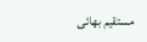مستقیم بھائی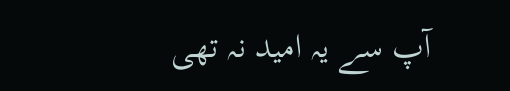آپ سے یہ امید نہ تھی